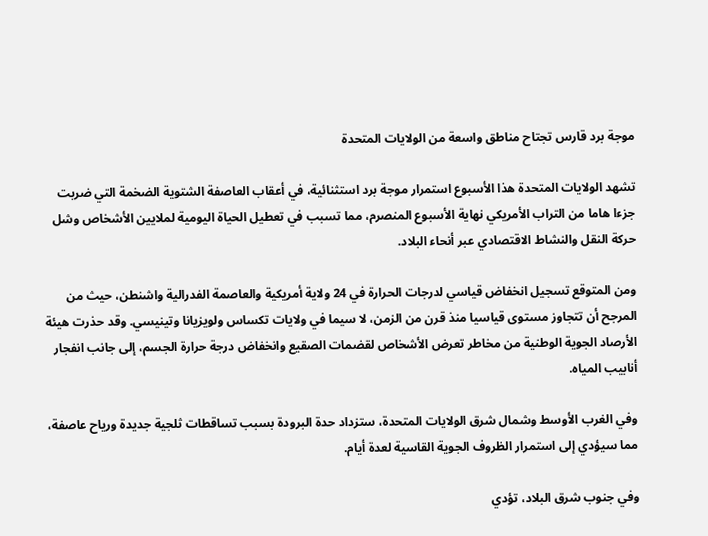موجة برد قارس تجتاح مناطق واسعة من الولايات المتحدة

تشهد الولايات المتحدة هذا الأسبوع استمرار موجة برد استثنائية، في أعقاب العاصفة الشتوية الضخمة التي ضربت جزءا هاما من التراب الأمريكي نهاية الأسبوع المنصرم، مما تسبب في تعطيل الحياة اليومية لملايين الأشخاص وشل حركة النقل والنشاط الاقتصادي عبر أنحاء البلاد.

ومن المتوقع تسجيل انخفاض قياسي لدرجات الحرارة في 24 ولاية أمريكية والعاصمة الفدرالية واشنطن، حيث من المرجح أن تتجاوز مستوى قياسيا منذ قرن من الزمن، لا سيما في ولايات تكساس ولويزيانا وتينيسي. وقد حذرت هيئة الأرصاد الجوية الوطنية من مخاطر تعرض الأشخاص لقضمات الصقيع وانخفاض درجة حرارة الجسم، إلى جانب انفجار أنابيب المياه.

وفي الغرب الأوسط وشمال شرق الولايات المتحدة، ستزداد حدة البرودة بسبب تساقطات ثلجية جديدة ورياح عاصفة، مما سيؤدي إلى استمرار الظروف الجوية القاسية لعدة أيام.

وفي جنوب شرق البلاد، تؤدي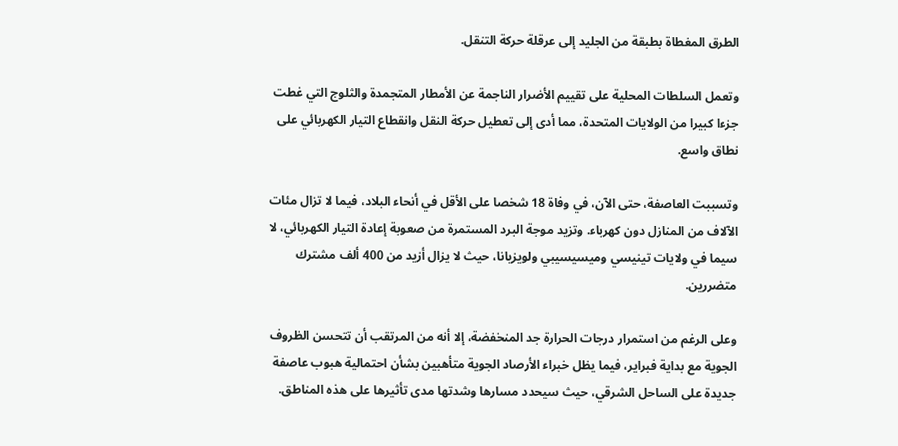الطرق المغطاة بطبقة من الجليد إلى عرقلة حركة التنقل.

وتعمل السلطات المحلية على تقييم الأضرار الناجمة عن الأمطار المتجمدة والثلوج التي غطت جزءا كبيرا من الولايات المتحدة، مما أدى إلى تعطيل حركة النقل وانقطاع التيار الكهربائي على نطاق واسع.

وتسببت العاصفة، حتى الآن، في وفاة 18 شخصا على الأقل في أنحاء البلاد، فيما لا تزال مئات الآلاف من المنازل دون كهرباء. وتزيد موجة البرد المستمرة من صعوبة إعادة التيار الكهربائي، لا سيما في ولايات تينيسي وميسيسيبي ولويزيانا، حيث لا يزال أزيد من 400 ألف مشترك متضررين.

وعلى الرغم من استمرار درجات الحرارة جد المنخفضة، إلا أنه من المرتقب أن تتحسن الظروف الجوية مع بداية فبراير، فيما يظل خبراء الأرصاد الجوية متأهبين بشأن احتمالية هبوب عاصفة جديدة على الساحل الشرقي، حيث سيحدد مسارها وشدتها مدى تأثيرها على هذه المناطق.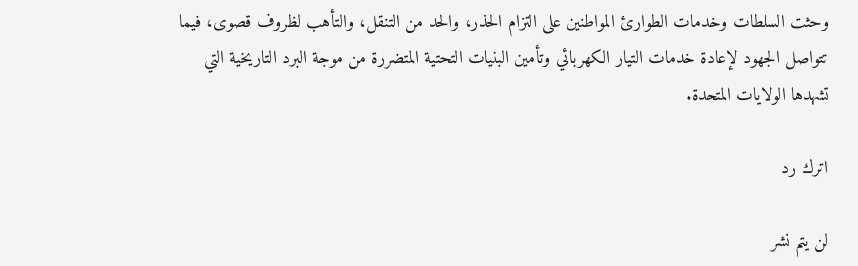وحثت السلطات وخدمات الطوارئ المواطنين على التزام الحذر، والحد من التنقل، والتأهب لظروف قصوى، فيما تتواصل الجهود لإعادة خدمات التيار الكهربائي وتأمين البنيات التحتية المتضررة من موجة البرد التاريخية التي تشهدها الولايات المتحدة.

اترك رد

لن يتم نشر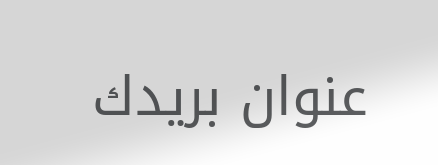عنوان بريدك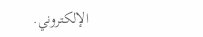الإلكتروني.